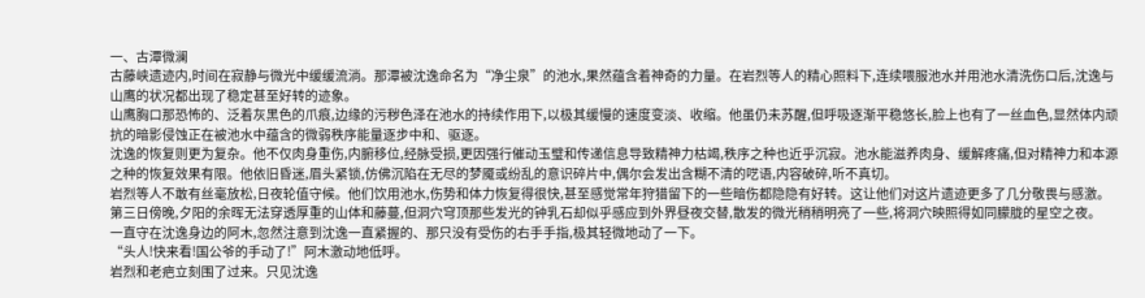一、古潭微澜
古藤峡遗迹内,时间在寂静与微光中缓缓流淌。那潭被沈逸命名为“净尘泉”的池水,果然蕴含着神奇的力量。在岩烈等人的精心照料下,连续喂服池水并用池水清洗伤口后,沈逸与山鹰的状况都出现了稳定甚至好转的迹象。
山鹰胸口那恐怖的、泛着灰黑色的爪痕,边缘的污秽色泽在池水的持续作用下,以极其缓慢的速度变淡、收缩。他虽仍未苏醒,但呼吸逐渐平稳悠长,脸上也有了一丝血色,显然体内顽抗的暗影侵蚀正在被池水中蕴含的微弱秩序能量逐步中和、驱逐。
沈逸的恢复则更为复杂。他不仅肉身重伤,内腑移位,经脉受损,更因强行催动玉璧和传递信息导致精神力枯竭,秩序之种也近乎沉寂。池水能滋养肉身、缓解疼痛,但对精神力和本源之种的恢复效果有限。他依旧昏迷,眉头紧锁,仿佛沉陷在无尽的梦魇或纷乱的意识碎片中,偶尔会发出含糊不清的呓语,内容破碎,听不真切。
岩烈等人不敢有丝毫放松,日夜轮值守候。他们饮用池水,伤势和体力恢复得很快,甚至感觉常年狩猎留下的一些暗伤都隐隐有好转。这让他们对这片遗迹更多了几分敬畏与感激。
第三日傍晚,夕阳的余晖无法穿透厚重的山体和藤蔓,但洞穴穹顶那些发光的钟乳石却似乎感应到外界昼夜交替,散发的微光稍稍明亮了一些,将洞穴映照得如同朦胧的星空之夜。
一直守在沈逸身边的阿木,忽然注意到沈逸一直紧握的、那只没有受伤的右手手指,极其轻微地动了一下。
“头人!快来看!国公爷的手动了!”阿木激动地低呼。
岩烈和老疤立刻围了过来。只见沈逸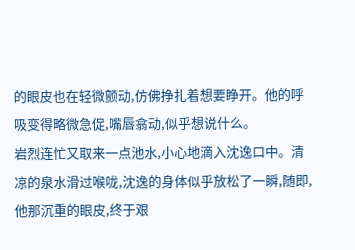的眼皮也在轻微颤动,仿佛挣扎着想要睁开。他的呼吸变得略微急促,嘴唇翕动,似乎想说什么。
岩烈连忙又取来一点池水,小心地滴入沈逸口中。清凉的泉水滑过喉咙,沈逸的身体似乎放松了一瞬,随即,他那沉重的眼皮,终于艰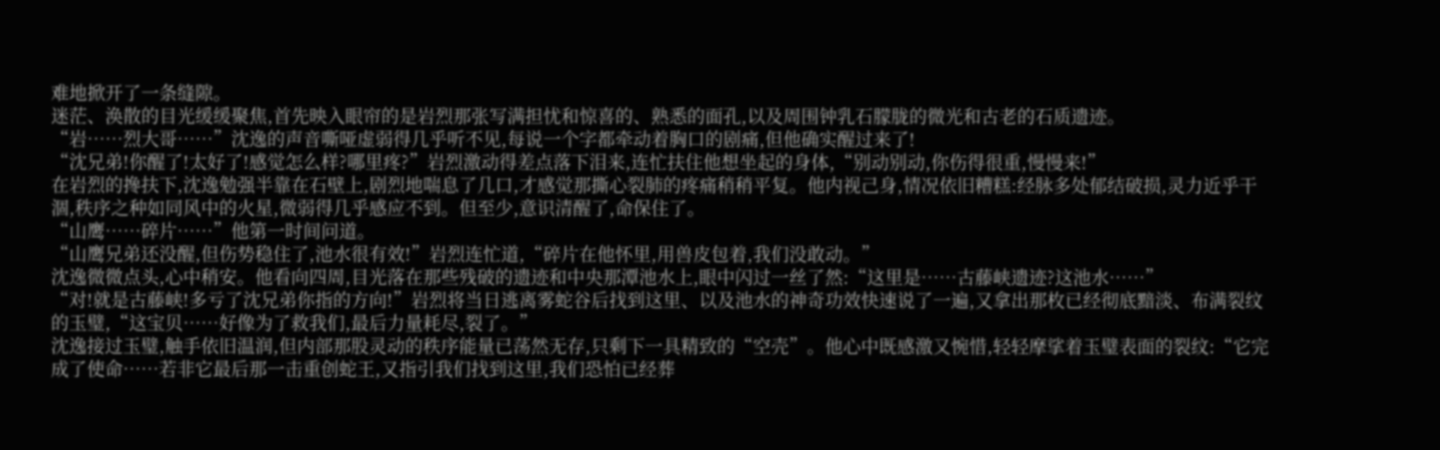难地掀开了一条缝隙。
迷茫、涣散的目光缓缓聚焦,首先映入眼帘的是岩烈那张写满担忧和惊喜的、熟悉的面孔,以及周围钟乳石朦胧的微光和古老的石质遗迹。
“岩……烈大哥……”沈逸的声音嘶哑虚弱得几乎听不见,每说一个字都牵动着胸口的剧痛,但他确实醒过来了!
“沈兄弟!你醒了!太好了!感觉怎么样?哪里疼?”岩烈激动得差点落下泪来,连忙扶住他想坐起的身体,“别动别动,你伤得很重,慢慢来!”
在岩烈的搀扶下,沈逸勉强半靠在石壁上,剧烈地喘息了几口,才感觉那撕心裂肺的疼痛稍稍平复。他内视己身,情况依旧糟糕:经脉多处郁结破损,灵力近乎干涸,秩序之种如同风中的火星,微弱得几乎感应不到。但至少,意识清醒了,命保住了。
“山鹰……碎片……”他第一时间问道。
“山鹰兄弟还没醒,但伤势稳住了,池水很有效!”岩烈连忙道,“碎片在他怀里,用兽皮包着,我们没敢动。”
沈逸微微点头,心中稍安。他看向四周,目光落在那些残破的遗迹和中央那潭池水上,眼中闪过一丝了然:“这里是……古藤峡遗迹?这池水……”
“对!就是古藤峡!多亏了沈兄弟你指的方向!”岩烈将当日逃离雾蛇谷后找到这里、以及池水的神奇功效快速说了一遍,又拿出那枚已经彻底黯淡、布满裂纹的玉璧,“这宝贝……好像为了救我们,最后力量耗尽,裂了。”
沈逸接过玉璧,触手依旧温润,但内部那股灵动的秩序能量已荡然无存,只剩下一具精致的“空壳”。他心中既感激又惋惜,轻轻摩挲着玉璧表面的裂纹:“它完成了使命……若非它最后那一击重创蛇王,又指引我们找到这里,我们恐怕已经葬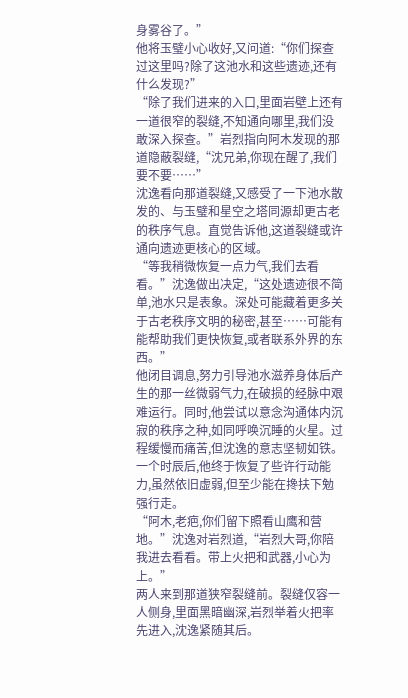身雾谷了。”
他将玉璧小心收好,又问道:“你们探查过这里吗?除了这池水和这些遗迹,还有什么发现?”
“除了我们进来的入口,里面岩壁上还有一道很窄的裂缝,不知通向哪里,我们没敢深入探查。”岩烈指向阿木发现的那道隐蔽裂缝,“沈兄弟,你现在醒了,我们要不要……”
沈逸看向那道裂缝,又感受了一下池水散发的、与玉璧和星空之塔同源却更古老的秩序气息。直觉告诉他,这道裂缝或许通向遗迹更核心的区域。
“等我稍微恢复一点力气,我们去看看。”沈逸做出决定,“这处遗迹很不简单,池水只是表象。深处可能藏着更多关于古老秩序文明的秘密,甚至……可能有能帮助我们更快恢复,或者联系外界的东西。”
他闭目调息,努力引导池水滋养身体后产生的那一丝微弱气力,在破损的经脉中艰难运行。同时,他尝试以意念沟通体内沉寂的秩序之种,如同呼唤沉睡的火星。过程缓慢而痛苦,但沈逸的意志坚韧如铁。
一个时辰后,他终于恢复了些许行动能力,虽然依旧虚弱,但至少能在搀扶下勉强行走。
“阿木,老疤,你们留下照看山鹰和营地。”沈逸对岩烈道,“岩烈大哥,你陪我进去看看。带上火把和武器,小心为上。”
两人来到那道狭窄裂缝前。裂缝仅容一人侧身,里面黑暗幽深,岩烈举着火把率先进入,沈逸紧随其后。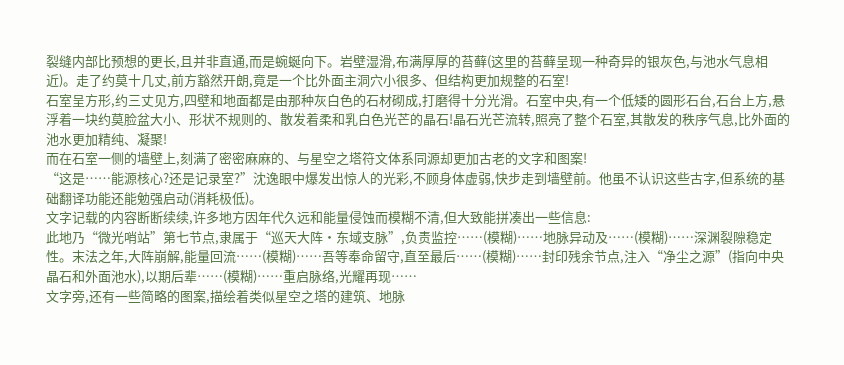裂缝内部比预想的更长,且并非直通,而是蜿蜒向下。岩壁湿滑,布满厚厚的苔藓(这里的苔藓呈现一种奇异的银灰色,与池水气息相近)。走了约莫十几丈,前方豁然开朗,竟是一个比外面主洞穴小很多、但结构更加规整的石室!
石室呈方形,约三丈见方,四壁和地面都是由那种灰白色的石材砌成,打磨得十分光滑。石室中央,有一个低矮的圆形石台,石台上方,悬浮着一块约莫脸盆大小、形状不规则的、散发着柔和乳白色光芒的晶石!晶石光芒流转,照亮了整个石室,其散发的秩序气息,比外面的池水更加精纯、凝聚!
而在石室一侧的墙壁上,刻满了密密麻麻的、与星空之塔符文体系同源却更加古老的文字和图案!
“这是……能源核心?还是记录室?”沈逸眼中爆发出惊人的光彩,不顾身体虚弱,快步走到墙壁前。他虽不认识这些古字,但系统的基础翻译功能还能勉强启动(消耗极低)。
文字记载的内容断断续续,许多地方因年代久远和能量侵蚀而模糊不清,但大致能拼凑出一些信息:
此地乃“微光哨站”第七节点,隶属于“巡天大阵·东域支脉”,负责监控……(模糊)……地脉异动及……(模糊)……深渊裂隙稳定性。末法之年,大阵崩解,能量回流……(模糊)……吾等奉命留守,直至最后……(模糊)……封印残余节点,注入“净尘之源”(指向中央晶石和外面池水),以期后辈……(模糊)……重启脉络,光耀再现……
文字旁,还有一些简略的图案,描绘着类似星空之塔的建筑、地脉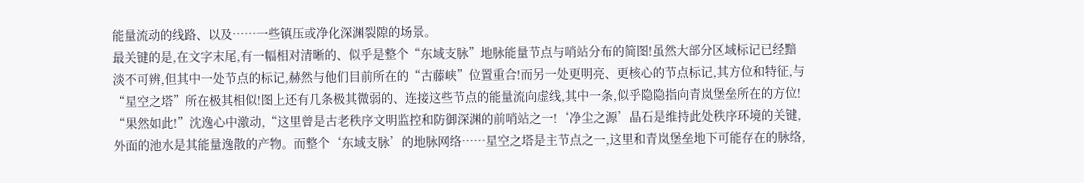能量流动的线路、以及……一些镇压或净化深渊裂隙的场景。
最关键的是,在文字末尾,有一幅相对清晰的、似乎是整个“东域支脉”地脉能量节点与哨站分布的简图!虽然大部分区域标记已经黯淡不可辨,但其中一处节点的标记,赫然与他们目前所在的“古藤峡”位置重合!而另一处更明亮、更核心的节点标记,其方位和特征,与“星空之塔”所在极其相似!图上还有几条极其微弱的、连接这些节点的能量流向虚线,其中一条,似乎隐隐指向青岚堡垒所在的方位!
“果然如此!”沈逸心中激动,“这里曾是古老秩序文明监控和防御深渊的前哨站之一!‘净尘之源’晶石是维持此处秩序环境的关键,外面的池水是其能量逸散的产物。而整个‘东域支脉’的地脉网络……星空之塔是主节点之一,这里和青岚堡垒地下可能存在的脉络,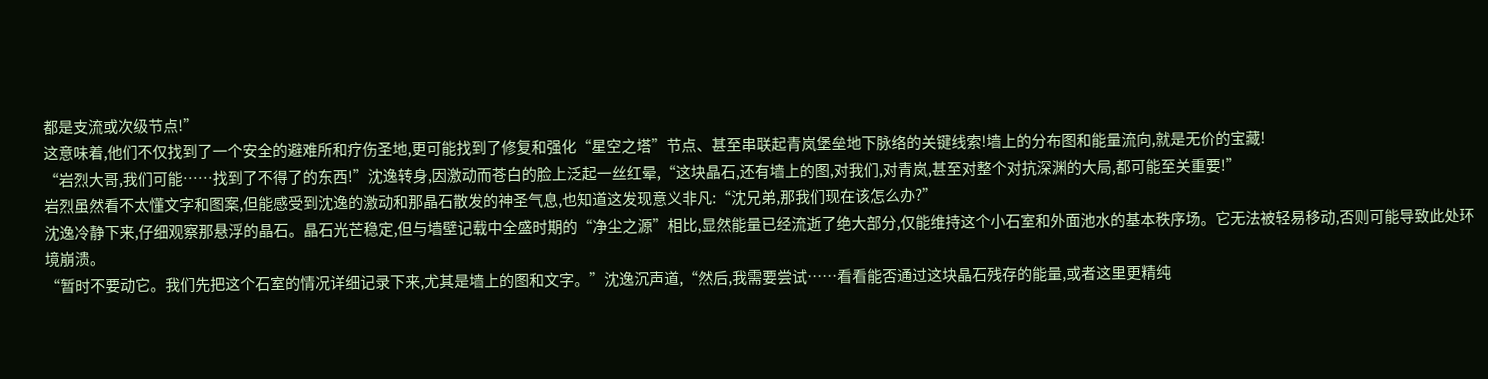都是支流或次级节点!”
这意味着,他们不仅找到了一个安全的避难所和疗伤圣地,更可能找到了修复和强化“星空之塔”节点、甚至串联起青岚堡垒地下脉络的关键线索!墙上的分布图和能量流向,就是无价的宝藏!
“岩烈大哥,我们可能……找到了不得了的东西!”沈逸转身,因激动而苍白的脸上泛起一丝红晕,“这块晶石,还有墙上的图,对我们,对青岚,甚至对整个对抗深渊的大局,都可能至关重要!”
岩烈虽然看不太懂文字和图案,但能感受到沈逸的激动和那晶石散发的神圣气息,也知道这发现意义非凡:“沈兄弟,那我们现在该怎么办?”
沈逸冷静下来,仔细观察那悬浮的晶石。晶石光芒稳定,但与墙壁记载中全盛时期的“净尘之源”相比,显然能量已经流逝了绝大部分,仅能维持这个小石室和外面池水的基本秩序场。它无法被轻易移动,否则可能导致此处环境崩溃。
“暂时不要动它。我们先把这个石室的情况详细记录下来,尤其是墙上的图和文字。”沈逸沉声道,“然后,我需要尝试……看看能否通过这块晶石残存的能量,或者这里更精纯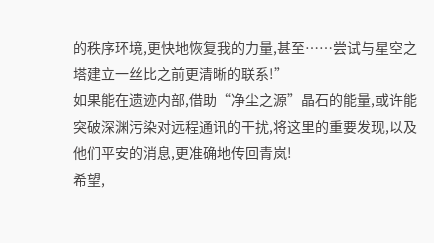的秩序环境,更快地恢复我的力量,甚至……尝试与星空之塔建立一丝比之前更清晰的联系!”
如果能在遗迹内部,借助“净尘之源”晶石的能量,或许能突破深渊污染对远程通讯的干扰,将这里的重要发现,以及他们平安的消息,更准确地传回青岚!
希望,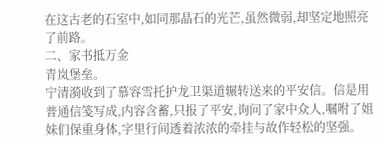在这古老的石室中,如同那晶石的光芒,虽然微弱,却坚定地照亮了前路。
二、家书抵万金
青岚堡垒。
宁清漪收到了慕容雪托护龙卫渠道辗转送来的平安信。信是用普通信笺写成,内容含蓄,只报了平安,询问了家中众人,嘱咐了姐妹们保重身体,字里行间透着浓浓的牵挂与故作轻松的坚强。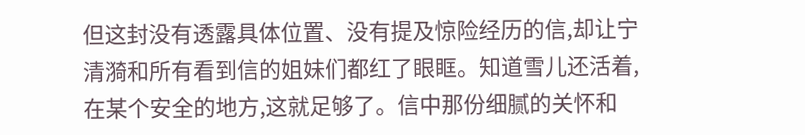但这封没有透露具体位置、没有提及惊险经历的信,却让宁清漪和所有看到信的姐妹们都红了眼眶。知道雪儿还活着,在某个安全的地方,这就足够了。信中那份细腻的关怀和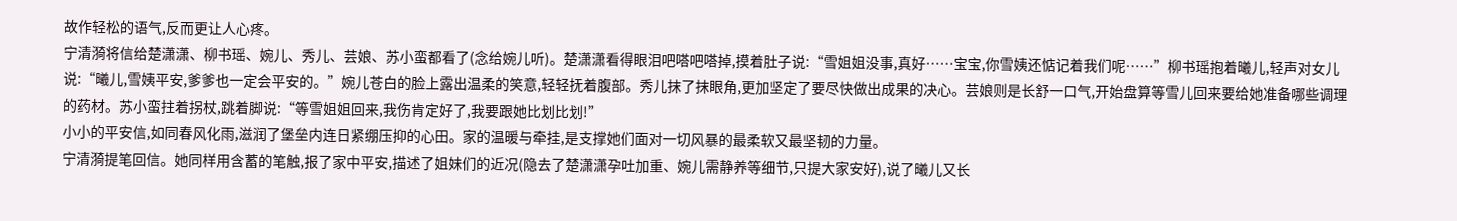故作轻松的语气,反而更让人心疼。
宁清漪将信给楚潇潇、柳书瑶、婉儿、秀儿、芸娘、苏小蛮都看了(念给婉儿听)。楚潇潇看得眼泪吧嗒吧嗒掉,摸着肚子说:“雪姐姐没事,真好……宝宝,你雪姨还惦记着我们呢……”柳书瑶抱着曦儿,轻声对女儿说:“曦儿,雪姨平安,爹爹也一定会平安的。”婉儿苍白的脸上露出温柔的笑意,轻轻抚着腹部。秀儿抹了抹眼角,更加坚定了要尽快做出成果的决心。芸娘则是长舒一口气,开始盘算等雪儿回来要给她准备哪些调理的药材。苏小蛮拄着拐杖,跳着脚说:“等雪姐姐回来,我伤肯定好了,我要跟她比划比划!”
小小的平安信,如同春风化雨,滋润了堡垒内连日紧绷压抑的心田。家的温暖与牵挂,是支撑她们面对一切风暴的最柔软又最坚韧的力量。
宁清漪提笔回信。她同样用含蓄的笔触,报了家中平安,描述了姐妹们的近况(隐去了楚潇潇孕吐加重、婉儿需静养等细节,只提大家安好),说了曦儿又长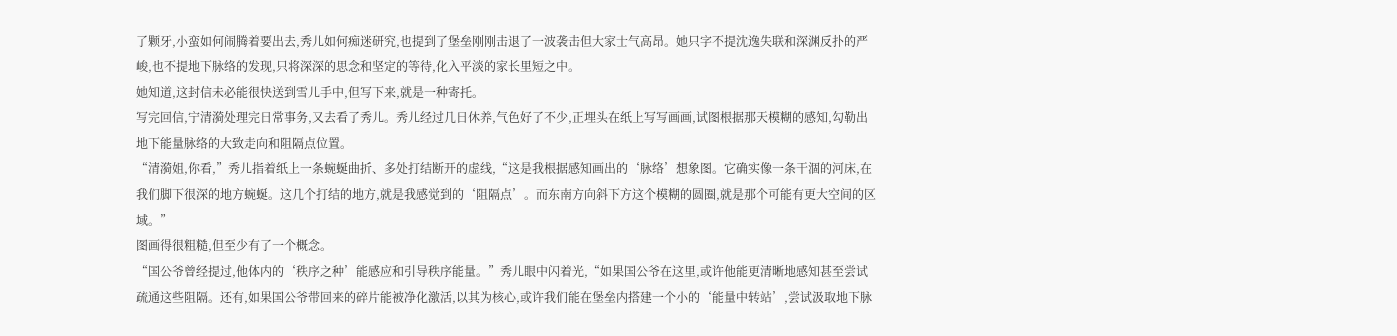了颗牙,小蛮如何闹腾着要出去,秀儿如何痴迷研究,也提到了堡垒刚刚击退了一波袭击但大家士气高昂。她只字不提沈逸失联和深渊反扑的严峻,也不提地下脉络的发现,只将深深的思念和坚定的等待,化入平淡的家长里短之中。
她知道,这封信未必能很快送到雪儿手中,但写下来,就是一种寄托。
写完回信,宁清漪处理完日常事务,又去看了秀儿。秀儿经过几日休养,气色好了不少,正埋头在纸上写写画画,试图根据那天模糊的感知,勾勒出地下能量脉络的大致走向和阻隔点位置。
“清漪姐,你看,”秀儿指着纸上一条蜿蜒曲折、多处打结断开的虚线,“这是我根据感知画出的‘脉络’想象图。它确实像一条干涸的河床,在我们脚下很深的地方蜿蜒。这几个打结的地方,就是我感觉到的‘阻隔点’。而东南方向斜下方这个模糊的圆圈,就是那个可能有更大空间的区域。”
图画得很粗糙,但至少有了一个概念。
“国公爷曾经提过,他体内的‘秩序之种’能感应和引导秩序能量。”秀儿眼中闪着光,“如果国公爷在这里,或许他能更清晰地感知甚至尝试疏通这些阻隔。还有,如果国公爷带回来的碎片能被净化激活,以其为核心,或许我们能在堡垒内搭建一个小的‘能量中转站’,尝试汲取地下脉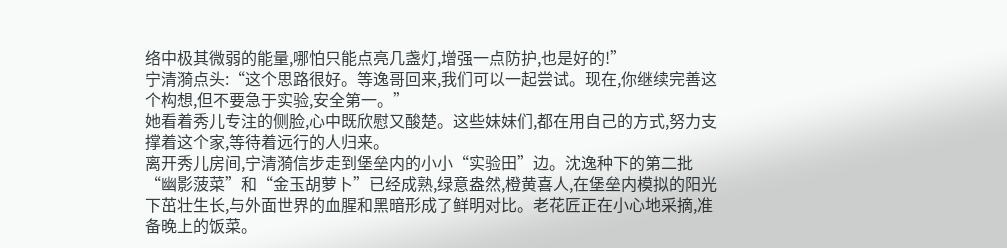络中极其微弱的能量,哪怕只能点亮几盏灯,增强一点防护,也是好的!”
宁清漪点头:“这个思路很好。等逸哥回来,我们可以一起尝试。现在,你继续完善这个构想,但不要急于实验,安全第一。”
她看着秀儿专注的侧脸,心中既欣慰又酸楚。这些妹妹们,都在用自己的方式,努力支撑着这个家,等待着远行的人归来。
离开秀儿房间,宁清漪信步走到堡垒内的小小“实验田”边。沈逸种下的第二批“幽影菠菜”和“金玉胡萝卜”已经成熟,绿意盎然,橙黄喜人,在堡垒内模拟的阳光下茁壮生长,与外面世界的血腥和黑暗形成了鲜明对比。老花匠正在小心地采摘,准备晚上的饭菜。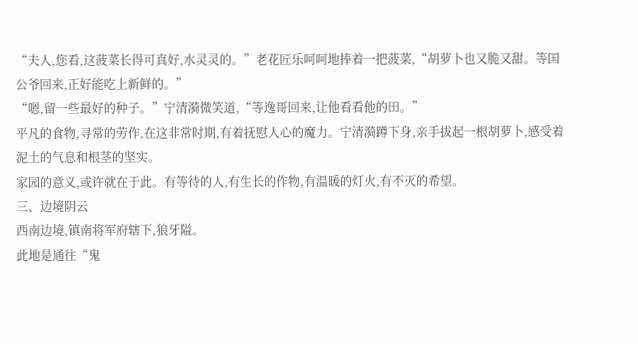“夫人,您看,这菠菜长得可真好,水灵灵的。”老花匠乐呵呵地捧着一把菠菜,“胡萝卜也又脆又甜。等国公爷回来,正好能吃上新鲜的。”
“嗯,留一些最好的种子。”宁清漪微笑道,“等逸哥回来,让他看看他的田。”
平凡的食物,寻常的劳作,在这非常时期,有着抚慰人心的魔力。宁清漪蹲下身,亲手拔起一根胡萝卜,感受着泥土的气息和根茎的坚实。
家园的意义,或许就在于此。有等待的人,有生长的作物,有温暖的灯火,有不灭的希望。
三、边境阴云
西南边境,镇南将军府辖下,狼牙隘。
此地是通往“鬼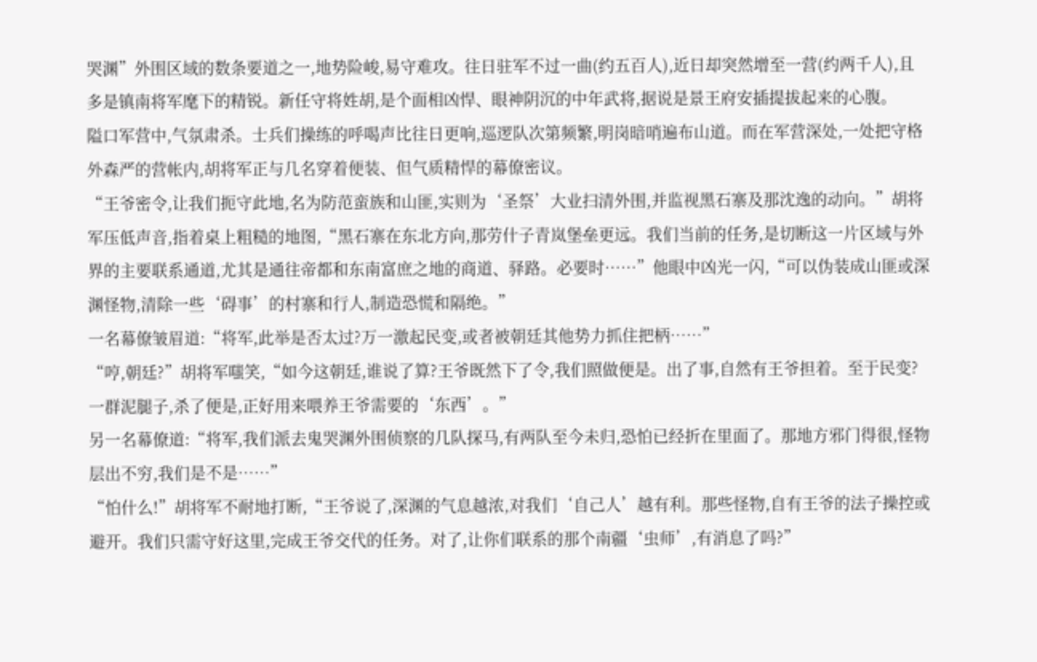哭渊”外围区域的数条要道之一,地势险峻,易守难攻。往日驻军不过一曲(约五百人),近日却突然增至一营(约两千人),且多是镇南将军麾下的精锐。新任守将姓胡,是个面相凶悍、眼神阴沉的中年武将,据说是景王府安插提拔起来的心腹。
隘口军营中,气氛肃杀。士兵们操练的呼喝声比往日更响,巡逻队次第频繁,明岗暗哨遍布山道。而在军营深处,一处把守格外森严的营帐内,胡将军正与几名穿着便装、但气质精悍的幕僚密议。
“王爷密令,让我们扼守此地,名为防范蛮族和山匪,实则为‘圣祭’大业扫清外围,并监视黑石寨及那沈逸的动向。”胡将军压低声音,指着桌上粗糙的地图,“黑石寨在东北方向,那劳什子青岚堡垒更远。我们当前的任务,是切断这一片区域与外界的主要联系通道,尤其是通往帝都和东南富庶之地的商道、驿路。必要时……”他眼中凶光一闪,“可以伪装成山匪或深渊怪物,清除一些‘碍事’的村寨和行人,制造恐慌和隔绝。”
一名幕僚皱眉道:“将军,此举是否太过?万一激起民变,或者被朝廷其他势力抓住把柄……”
“哼,朝廷?”胡将军嗤笑,“如今这朝廷,谁说了算?王爷既然下了令,我们照做便是。出了事,自然有王爷担着。至于民变?一群泥腿子,杀了便是,正好用来喂养王爷需要的‘东西’。”
另一名幕僚道:“将军,我们派去鬼哭渊外围侦察的几队探马,有两队至今未归,恐怕已经折在里面了。那地方邪门得很,怪物层出不穷,我们是不是……”
“怕什么!”胡将军不耐地打断,“王爷说了,深渊的气息越浓,对我们‘自己人’越有利。那些怪物,自有王爷的法子操控或避开。我们只需守好这里,完成王爷交代的任务。对了,让你们联系的那个南疆‘虫师’,有消息了吗?”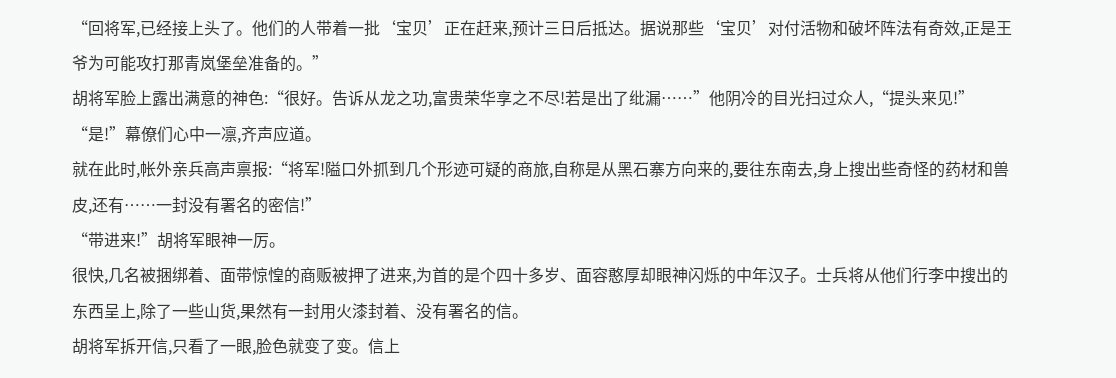“回将军,已经接上头了。他们的人带着一批‘宝贝’正在赶来,预计三日后抵达。据说那些‘宝贝’对付活物和破坏阵法有奇效,正是王爷为可能攻打那青岚堡垒准备的。”
胡将军脸上露出满意的神色:“很好。告诉从龙之功,富贵荣华享之不尽!若是出了纰漏……”他阴冷的目光扫过众人,“提头来见!”
“是!”幕僚们心中一凛,齐声应道。
就在此时,帐外亲兵高声禀报:“将军!隘口外抓到几个形迹可疑的商旅,自称是从黑石寨方向来的,要往东南去,身上搜出些奇怪的药材和兽皮,还有……一封没有署名的密信!”
“带进来!”胡将军眼神一厉。
很快,几名被捆绑着、面带惊惶的商贩被押了进来,为首的是个四十多岁、面容憨厚却眼神闪烁的中年汉子。士兵将从他们行李中搜出的东西呈上,除了一些山货,果然有一封用火漆封着、没有署名的信。
胡将军拆开信,只看了一眼,脸色就变了变。信上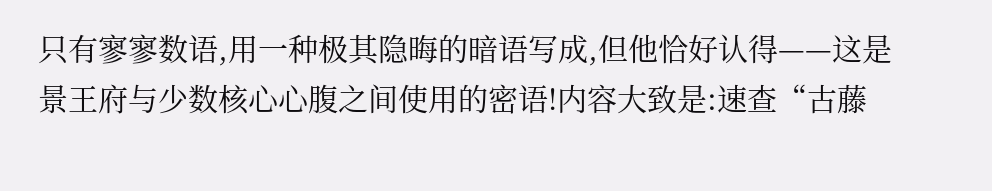只有寥寥数语,用一种极其隐晦的暗语写成,但他恰好认得——这是景王府与少数核心心腹之间使用的密语!内容大致是:速查“古藤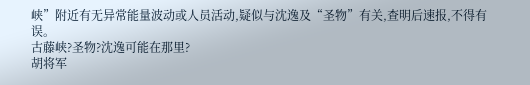峡”附近有无异常能量波动或人员活动,疑似与沈逸及“圣物”有关,查明后速报,不得有误。
古藤峡?圣物?沈逸可能在那里?
胡将军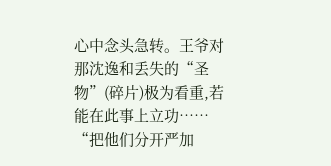心中念头急转。王爷对那沈逸和丢失的“圣物”(碎片)极为看重,若能在此事上立功……
“把他们分开严加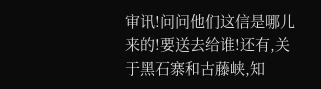审讯!问问他们这信是哪儿来的!要送去给谁!还有,关于黑石寨和古藤峡,知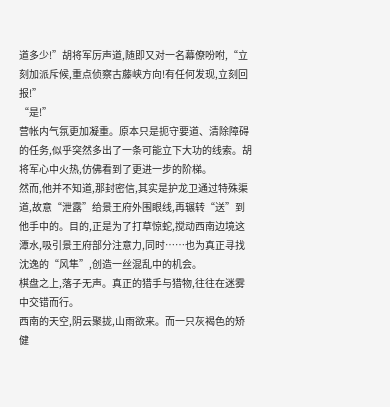道多少!”胡将军厉声道,随即又对一名幕僚吩咐,“立刻加派斥候,重点侦察古藤峡方向!有任何发现,立刻回报!”
“是!”
营帐内气氛更加凝重。原本只是扼守要道、清除障碍的任务,似乎突然多出了一条可能立下大功的线索。胡将军心中火热,仿佛看到了更进一步的阶梯。
然而,他并不知道,那封密信,其实是护龙卫通过特殊渠道,故意“泄露”给景王府外围眼线,再辗转“送”到他手中的。目的,正是为了打草惊蛇,搅动西南边境这潭水,吸引景王府部分注意力,同时……也为真正寻找沈逸的“风隼”,创造一丝混乱中的机会。
棋盘之上,落子无声。真正的猎手与猎物,往往在迷雾中交错而行。
西南的天空,阴云聚拢,山雨欲来。而一只灰褐色的矫健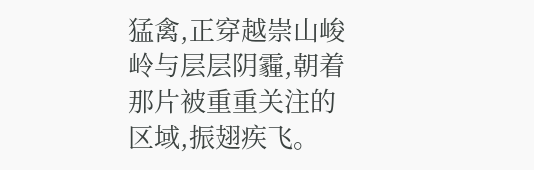猛禽,正穿越崇山峻岭与层层阴霾,朝着那片被重重关注的区域,振翅疾飞。